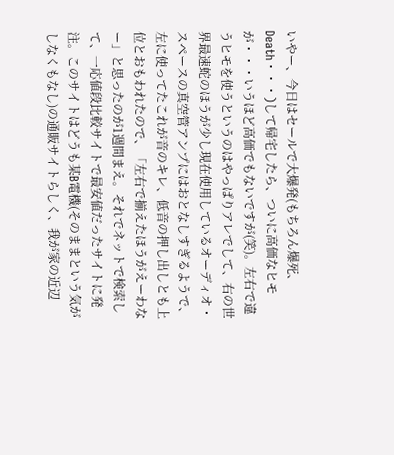いやー、今日はセールで大爆発(もちろん爆死、Death・・・)して帰宅したら、ついに高価なヒモが・・・いうほど高価でもないですが(笑)。左右で違うヒモを使うというのはやっぱりアレでして、右の世界最速蛇のほうが少し現在使用しているオーディオ・スペースの真空管アンプにはおとなしすぎるようで、左に使ってたこれが音のキレ、低音の押し出しとも上位とおもわれたので、「左右で揃えたほうがえーわなー」と思ったのが1週間まえ。それでネットで検索して、一応値段比較サイトで最安値だったサイトに発注。このサイトはどうも某B電機(そのままという気がしなくもなし)の通販サイトらしく、我が家の近辺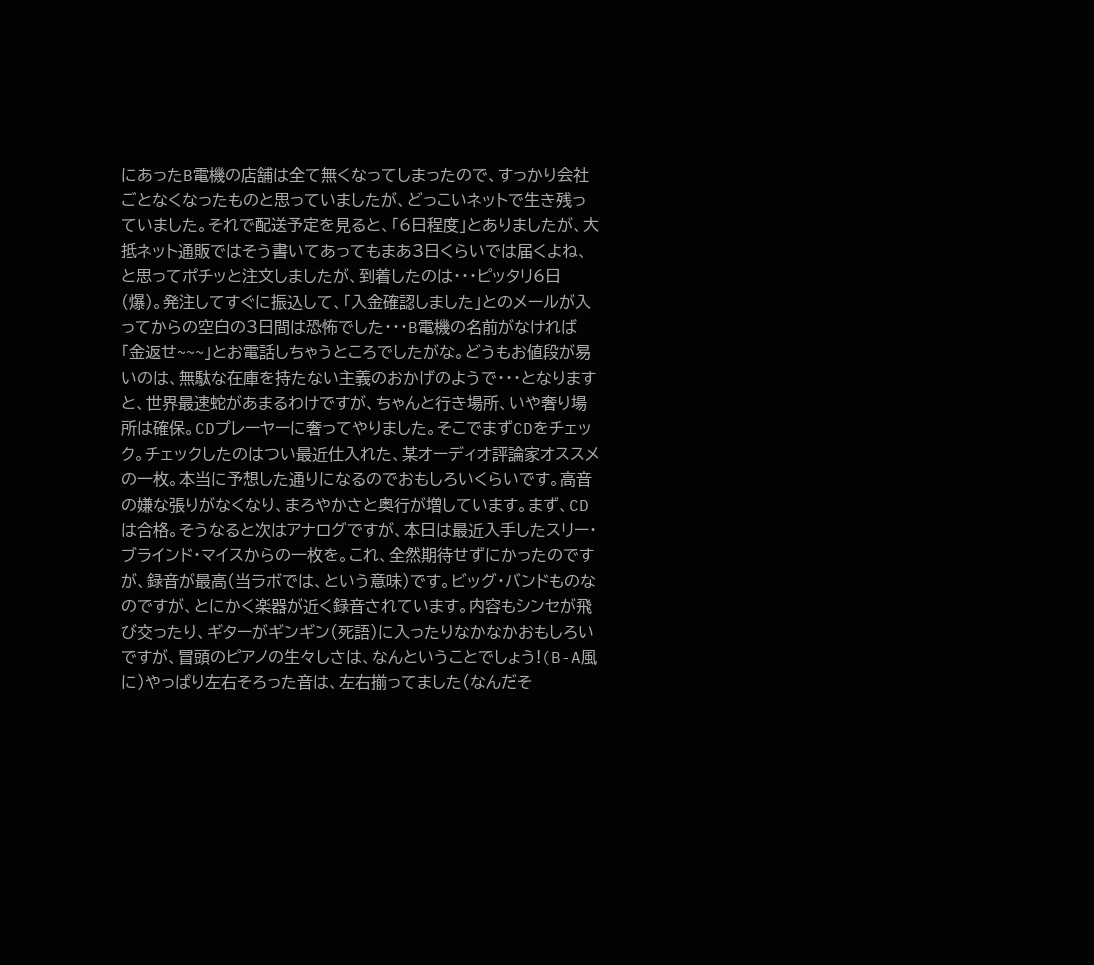にあったB電機の店舗は全て無くなってしまったので、すっかり会社ごとなくなったものと思っていましたが、どっこいネットで生き残っていました。それで配送予定を見ると、「6日程度」とありましたが、大抵ネット通販ではそう書いてあってもまあ3日くらいでは届くよね、と思ってポチッと注文しましたが、到着したのは・・・ピッタリ6日(爆)。発注してすぐに振込して、「入金確認しました」とのメールが入ってからの空白の3日間は恐怖でした・・・B電機の名前がなければ「金返せ~~~」とお電話しちゃうところでしたがな。どうもお値段が易いのは、無駄な在庫を持たない主義のおかげのようで・・・となりますと、世界最速蛇があまるわけですが、ちゃんと行き場所、いや奢り場所は確保。CDプレーヤーに奢ってやりました。そこでまずCDをチェック。チェックしたのはつい最近仕入れた、某オーディオ評論家オススメの一枚。本当に予想した通りになるのでおもしろいくらいです。高音の嫌な張りがなくなり、まろやかさと奥行が増しています。まず、CDは合格。そうなると次はアナログですが、本日は最近入手したスリー・ブラインド・マイスからの一枚を。これ、全然期待せずにかったのですが、録音が最高(当ラボでは、という意味)です。ビッグ・バンドものなのですが、とにかく楽器が近く録音されています。内容もシンセが飛び交ったり、ギターがギンギン(死語)に入ったりなかなかおもしろいですが、冒頭のピアノの生々しさは、なんということでしょう!(B-A風に)やっぱり左右そろった音は、左右揃ってました(なんだそ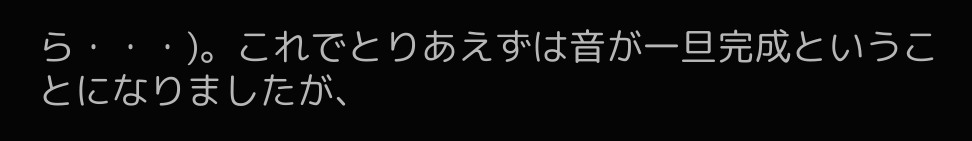ら・・・)。これでとりあえずは音が一旦完成ということになりましたが、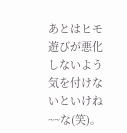あとはヒモ遊びが悪化しないよう気を付けないといけね~~な(笑)。